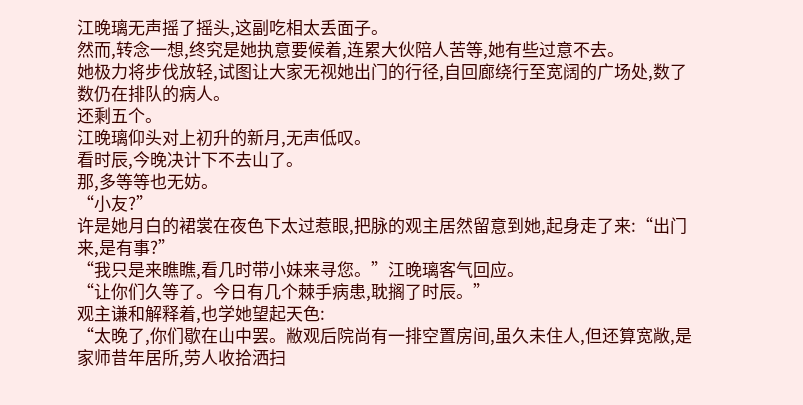江晚璃无声摇了摇头,这副吃相太丢面子。
然而,转念一想,终究是她执意要候着,连累大伙陪人苦等,她有些过意不去。
她极力将步伐放轻,试图让大家无视她出门的行径,自回廊绕行至宽阔的广场处,数了数仍在排队的病人。
还剩五个。
江晚璃仰头对上初升的新月,无声低叹。
看时辰,今晚决计下不去山了。
那,多等等也无妨。
“小友?”
许是她月白的裙裳在夜色下太过惹眼,把脉的观主居然留意到她,起身走了来:“出门来,是有事?”
“我只是来瞧瞧,看几时带小妹来寻您。”江晚璃客气回应。
“让你们久等了。今日有几个棘手病患,耽搁了时辰。”
观主谦和解释着,也学她望起天色:
“太晚了,你们歇在山中罢。敝观后院尚有一排空置房间,虽久未住人,但还算宽敞,是家师昔年居所,劳人收拾洒扫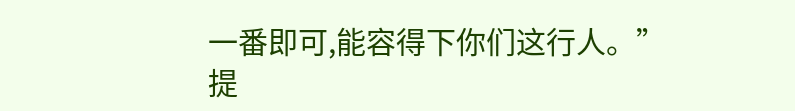一番即可,能容得下你们这行人。”
提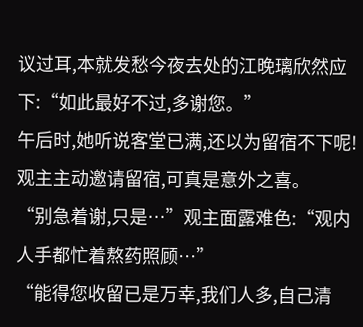议过耳,本就发愁今夜去处的江晚璃欣然应下:“如此最好不过,多谢您。”
午后时,她听说客堂已满,还以为留宿不下呢!观主主动邀请留宿,可真是意外之喜。
“别急着谢,只是…”观主面露难色:“观内人手都忙着熬药照顾…”
“能得您收留已是万幸,我们人多,自己清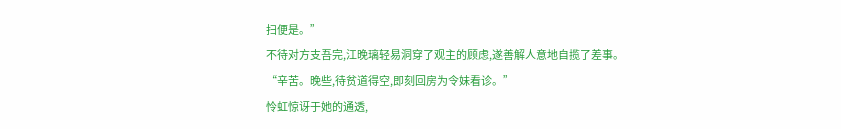扫便是。”
不待对方支吾完,江晚璃轻易洞穿了观主的顾虑,遂善解人意地自揽了差事。
“辛苦。晚些,待贫道得空,即刻回房为令妹看诊。”
怜虹惊讶于她的通透,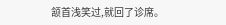颔首浅笑过,就回了诊席。